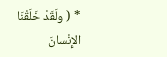* ( ولَقَدْ خَلَقْنَا الإِنْسانَ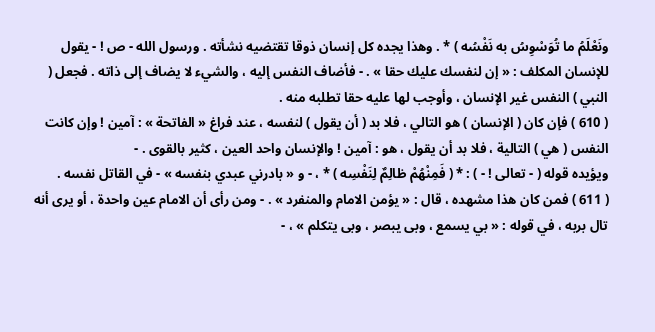ونَعْلَمُ ما تُوَسْوِسُ به نَفْسُه ) * . وهذا يجده كل إنسان ذوقا تقتضيه نشأته . ورسول الله - ص ! - يقول للإنسان المكلف : « إن لنفسك عليك حقا » . - فأضاف النفس إليه ، والشيء لا يضاف إلى ذاته . فجعل ( النبي ) النفس غير الإنسان ، وأوجب لها عليه حقا تطلبه منه .
( 610 ) فإن كان ( الإنسان ) هو التالي ، فلا بد ( أن يقول ) لنفسه ، عند فراغ « الفاتحة » : آمين ! وإن كانت النفس ( هي ) التالية ، فلا بد أن يقول ، هو : آمين ! والإنسان واحد العين ، كثير بالقوى . -
ويؤيده قوله ( - تعالى ! - ) : * ( فَمِنْهُمْ ظالِمٌ لِنَفْسِه ) * ، - و « بادرني عبدي بنفسه » - في القاتل نفسه .
( 611 ) فمن كان هذا مشهده ، قال : « يؤمن الامام والمنفرد » . - ومن رأى أن الامام عين واحدة ، أو يرى أنه تال بربه ، في قوله : « بي يسمع ، وبى يبصر ، وبى يتكلم » ، -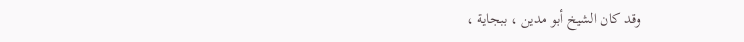وقد كان الشيخ أبو مدين ، ببجاية ،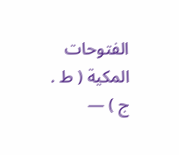الفتوحات المكية ( ط . ج ) —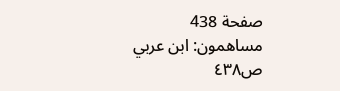صفحة 438
مساهمون: ابن عربي
ص٤٣٨